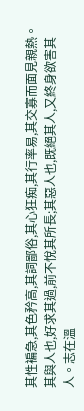其性褊急,其色矜高,其詞鄙俗,其心狂痴,其行率易,其交寡而面見親熱。其與人也,好求其過,前不悅其所長;其惡人也,既絕其人,又終身欲害其人。志在溫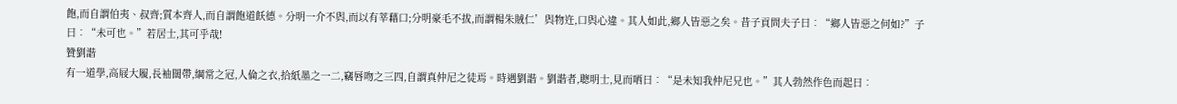飽,而自謂伯夷、叔齊;質本齊人,而自謂飽道飫德。分明一介不與,而以有莘藉口;分明豪毛不拔,而謂楊朱賊仁’與物迕,口與心違。其人如此,鄉人皆惡之矣。昔子貢問夫子曰︰“鄉人皆惡之何如?”子曰︰“未可也。”若居士,其可乎哉!
贊劉諧
有一道學,高屐大履,長袖闊帶,綱常之冠,人倫之衣,拾紙墨之一二,竊唇吻之三四,自謂真仲尼之徒焉。時遇劉諧。劉諧者,聰明士,見而哂曰︰“是未知我仲尼兄也。”其人勃然作色而起曰︰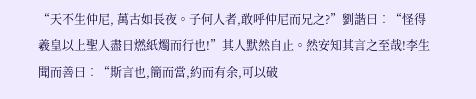“天不生仲尼, 萬古如長夜。子何人者,敢呼仲尼而兄之?”劉諧曰︰“怪得羲皇以上聖人盡日燃紙燭而行也!”其人默然自止。然安知其言之至哉!李生聞而善曰︰“斯言也,簡而當,約而有余,可以破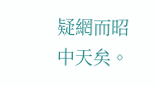疑網而昭中天矣。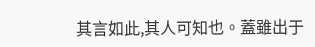其言如此,其人可知也。蓋雖出于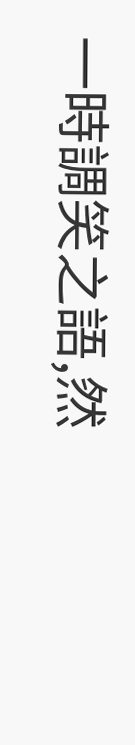一時調笑之語,然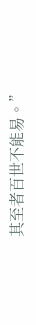其至者百世不能易。”